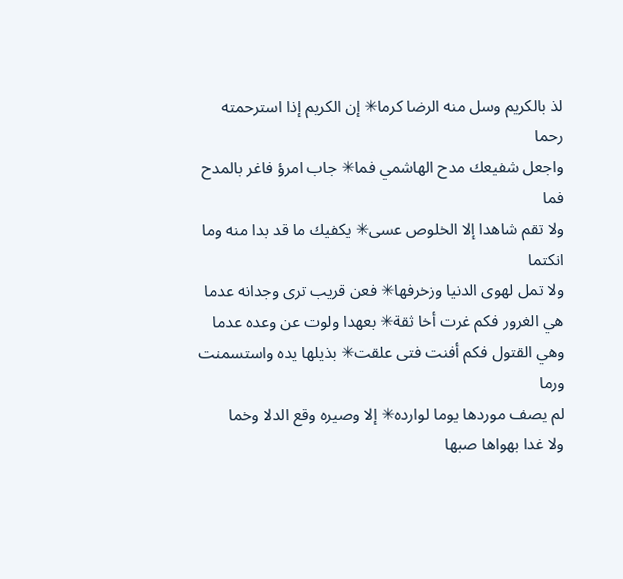لذ بالكريم وسل منه الرضا كرما✳ إن الكريم إذا استرحمته رحما
واجعل شفيعك مدح الهاشمي فما✳ جاب امرؤ فاغر بالمدح فما
ولا تقم شاهدا إلا الخلوص عسى✳ يكفيك ما قد بدا منه وما انكتما
ولا تمل لهوى الدنيا وزخرفها✳ فعن قريب ترى وجدانه عدما
هي الغرور فكم غرت أخا ثقة✳ بعهدا ولوت عن وعده عدما
وهي القتول فكم أفنت فتى علقت✳ بذيلها يده واستسمنت ورما
لم يصف موردها يوما لوارده✳ إلا وصيره وقع الدلا وخما
ولا غدا بهواها صبها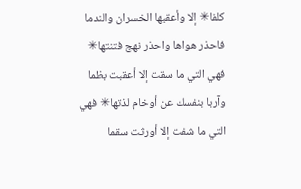كلفا✳ إلا وأعقبها الخسران والندما
فاحذر هواها واحذر نهج فتنتها✳ فهي التي ما سقت إلا أعقبت بظما
وآربا بنفسك عن أوخام لذتها✳ فهي التي ما شفت إلا أورثت سقما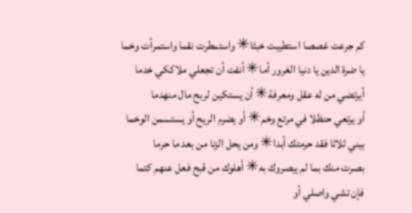كم جرعت غصصا استطيبت خبثا✳ واستمطرت نقما واستمرأت وخما
يا ضرة الدين يا دنيا الغرور أما✳ أنفت أن تجعلي ملاككي خدما
أيرتضي من له عقل ومعرفة✳ أن يستكين لربح مال منهدما
أو يرتعي حنظلا في مرتع وخم✳ أو يضرم الريح أو يستسمن الوخما
بيني ثلاثا فقد حرمتك أبدا✳ ومن يحل الزنا من بعد ما حرما
بصرت منك بما لم يبصروك به✳ أهلوك من قبح فعل عنهم كتما
فإن تشي واصلي أو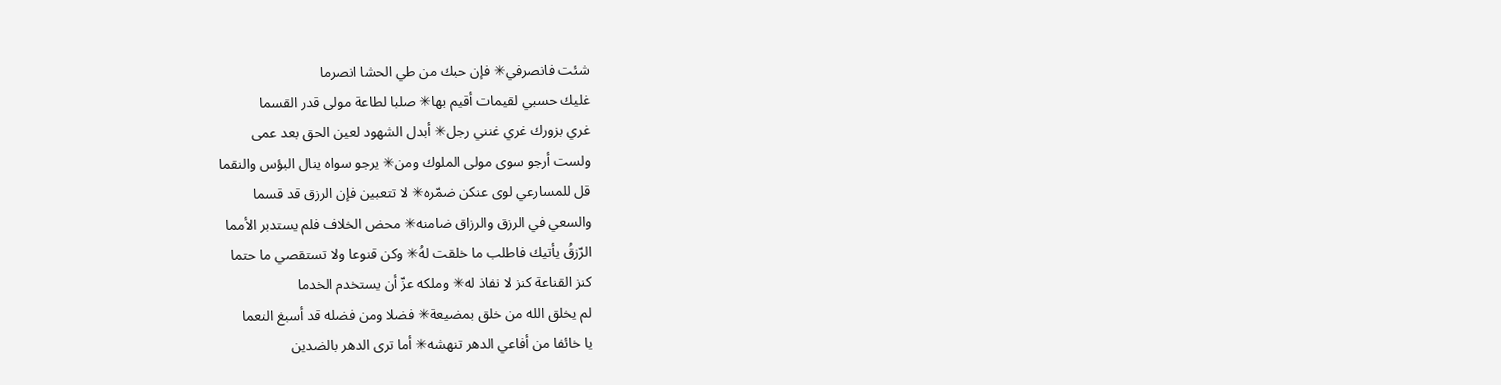شئت فانصرفي✳ فإن حبك من طي الحشا انصرما
غليك حسبي لقيمات أقيم بها✳ صلبا لطاعة مولى قدر القسما
غري بزورك غري غنني رجل✳ أبدل الشهود لعين الحق بعد عمى
ولست أرجو سوى مولى الملوك ومن✳ يرجو سواه ينال البؤس والنقما
قل للمسارعي لوى عنكن ضمّره✳ لا تتعبين فإن الرزق قد قسما
والسعي في الرزق والرزاق ضامنه✳ محض الخلاف فلم يستدبر الأمما
الرّزقُ يأتيك فاطلب ما خلقت لهُ✳ وكن قنوعا ولا تستقصي ما حتما
كنز القناعة كنز لا نفاذ له✳ وملكه عزّ أن يستخدم الخدما
لم يخلق الله من خلق بمضيعة✳ فضلا ومن فضله قد أسبغ النعما
يا خائفا من أفاعي الدهر تنهشه✳ أما ترى الدهر بالضدين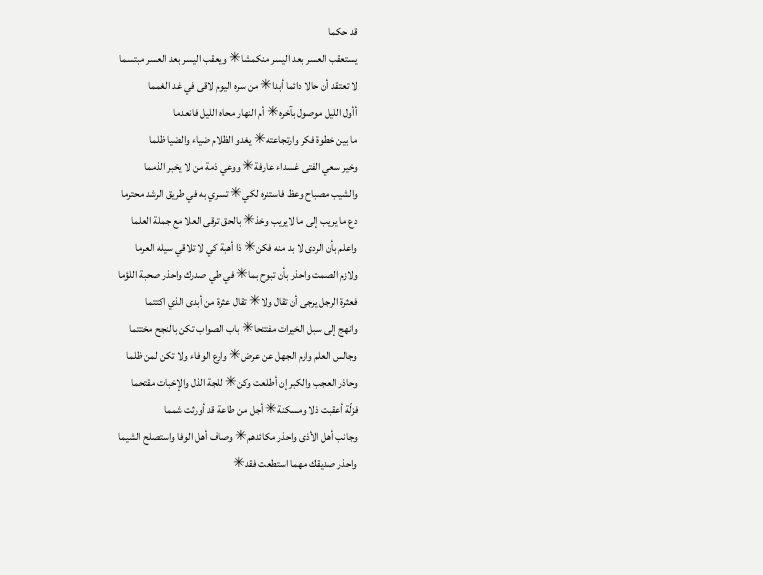قد حكما
يستعقب العسر بعد اليسر منكمشا✳ ويعقب اليسر بعد العسر مبتسما
لا تعتقد أن حالا دائما أبدا✳ من سره اليوم لاقى في غد الغمما
أأول الليل موصول بآخره✳ أم النهار محاه الليل فانعدما
ما بين خطوة فكر وارتجاعته✳ يغدو الظلام ضياء والضيا ظلما
وخير سعي الفتى غسداء عارفة✳ ووعي ذمة من لا يخبر الذمما
والشيب مصباح وعظ فاستنره لكي✳ تسري به في طريق الرشد محترما
دع ما يريب إلى ما لايريب وخذ✳ بالحق ترقى العلا مع جملة العلما
واعلم بأن الردى لا بد منه فكن✳ ذا أهبة كي لا تلاقي سيله العرما
ولازم الصمت واحذر بأن تبوح بما✳ في طي صدرك واحذر صحبة اللؤما
فعثرة الرجل يرجى أن تقال ولا✳ تقال عثرة من أبدى الذي اكتتما
وانهج إلى سبل الخيرات مفتتحا✳ باب الصواب تكن بالنجح مختتما
وجالس العلم وارم الجهل عن عرض✳ وارع الوفاء ولا تكن لمن ظلما
وحاذر العجب والكبر إن أطلعت وكن✳ للجة الذل والإخبات مقتحما
فزلّة أعقبت ذلا ومسكنة✳ أجل من طاعة قد أورثت شمما
وجانب أهل الأذى واحذر مكائدهم✳ وصاف أهل الوفا واستصلح الشيما
واحذر صديقك مهما استطعت فقد✳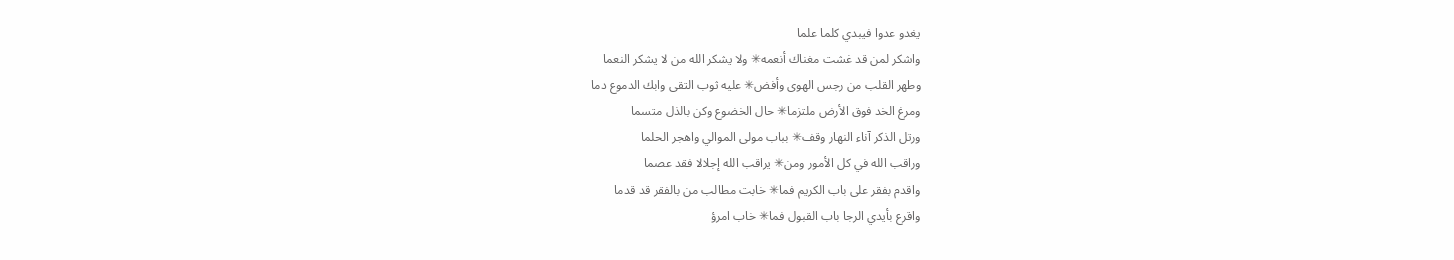يغدو عدوا فيبدي كلما علما
واشكر لمن قد غشت مغناك أنعمه✳ ولا يشكر الله من لا يشكر النعما
وطهر القلب من رجس الهوى وأفض✳ عليه ثوب التقى وابك الدموع دما
ومرغ الخد فوق الأرض ملتزما✳ حال الخضوع وكن بالذل متسما
ورتل الذكر آناء النهار وقف✳ بباب مولى الموالي واهجر الحلما
وراقب الله في كل الأمور ومن✳ يراقب الله إجلالا فقد عصما
واقدم بفقر على باب الكريم فما✳ خابت مطالب من بالفقر قد قدما
واقرع بأيدي الرجا باب القبول فما✳ خاب امرؤ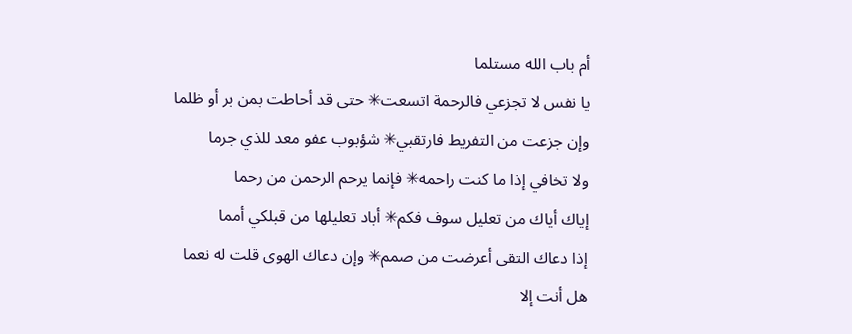أم باب الله مستلما
يا نفس لا تجزعي فالرحمة اتسعت✳ حتى قد أحاطت بمن بر أو ظلما
وإن جزعت من التفريط فارتقبي✳ شؤبوب عفو معد للذي جرما
ولا تخافي إذا ما كنت راحمه✳ فإنما يرحم الرحمن من رحما
إياك أياك من تعليل سوف فكم✳ أباد تعليلها من قبلكي أمما
إذا دعاك التقى أعرضت من صمم✳ وإن دعاك الهوى قلت له نعما
هل أنت إلا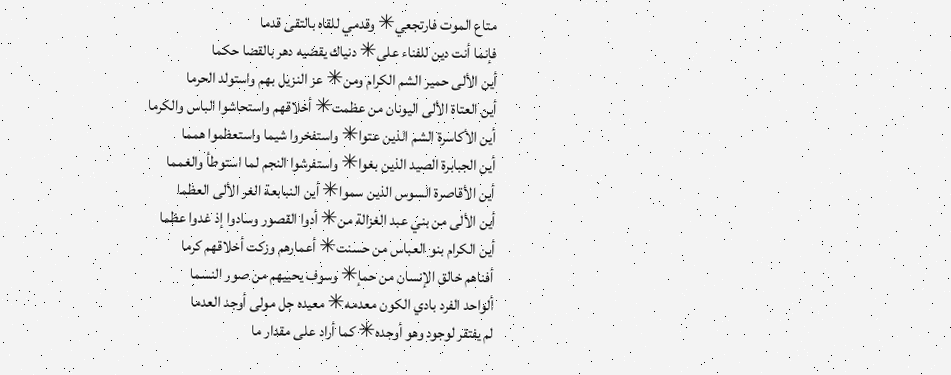متاع الموت فارتجعي✳ وقدمي للقاه بالتقى قدما
فإنما أنت دين للفناء على✳ دنياك يقضيه دهر بالقضا حكما
أين الألى حمير الشم الكرام ومن✳ عز النزيل بهم واستولد الحرما
أين العتاة الألى اليونان من عظمت✳ أخلاقهم واستحاشوا الباس والكرما
أين الأكاسرة الشم الذين عتوا✳ واستفخروا شيما واستعظموا همما
أين الجبابرة الصيد الذين بغوا✳ واستفرشوا النجم لما استوطأ والغمما
أين الأقاصرة السوس الذين سموا✳ أين النبابعة الغر الألى العظما
أين الألى من بني عبد الغزالة من✳ أدوا القصور وسادوا إذ غدوا عظما
أين الكرام بنو العباس من حسنت✳ أعمارهم وزكت أخلاقهم كرما
أفناهم خالق الإنسان من حمإ✳ وسوف يحييهم من صور النسما
ألواحد الفرد بادي الكون معدمه✳ معيده جل مولى أوجد العدما
لم يفتقر لوجود وهو أوجده✳ كما أراد على مقدار ما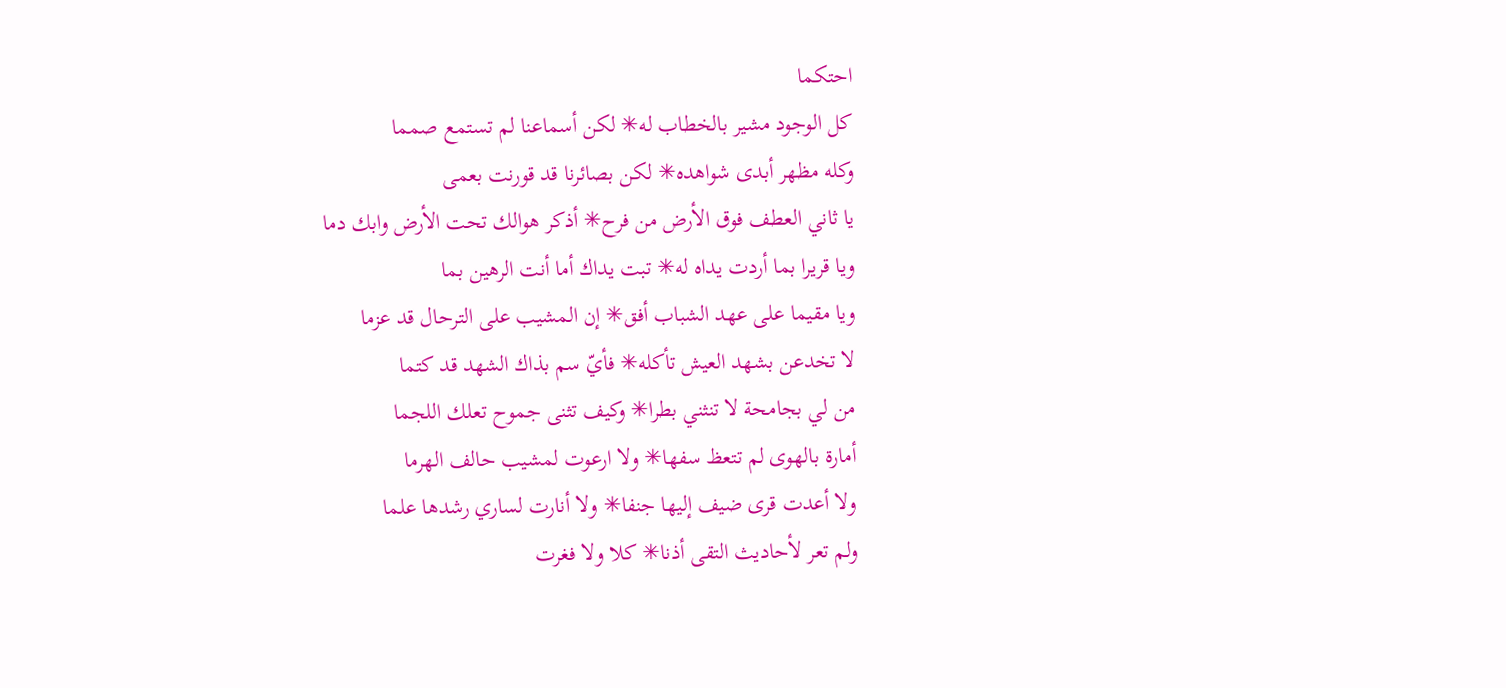احتكما
كل الوجود مشير بالخطاب له✳ لكن أسماعنا لم تستمع صمما
وكله مظهر أبدى شواهده✳ لكن بصائرنا قد قورنت بعمى
يا ثاني العطف فوق الأرض من فرح✳ أذكر هوالك تحت الأرض وابك دما
ويا قريرا بما أردت يداه له✳ تبت يداك أما أنت الرهين بما
ويا مقيما على عهد الشباب أفق✳ إن المشيب على الترحال قد عزما
لا تخدعن بشهد العيش تأكله✳ فأيّ سم بذاك الشهد قد كتما
من لي بجامحة لا تنثني بطرا✳ وكيف تثنى جموح تعلك اللجما
أمارة بالهوى لم تتعظ سفها✳ ولا ارعوت لمشيب حالف الهرما
ولا أعدت قرى ضيف إليها جنفا✳ ولا أنارت لساري رشدها علما
ولم تعر لأحاديث التقى أذنا✳ كلا ولا فغرت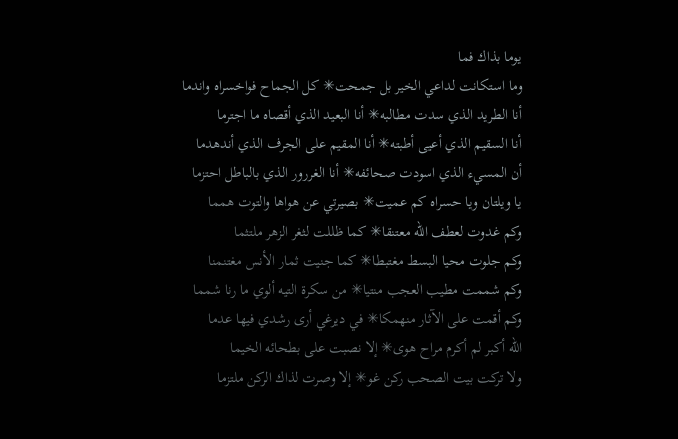يوما بذاك فما
وما استكانت لداعي الخير بل جمحت✳ كل الجماح فواخسراه واندما
أنا الطريد الذي سدت مطالبه✳ أنا البعيد الذي أقصاه ما اجترما
أنا السقيم الذي أعيى أطبته✳ أنا المقيم على الجرف الذي أندهدما
أن المسيء الذي اسودت صحائفه✳ أنا الغررور الذي بالباطل احتزما
يا ويلتان ويا حسراه كم عميت✳ بصيرتي عن هواها والتوت همما
وكم غدوت لعطف الله معتنقا✳ كما ظللت لثغر الزهر ملتثما
وكم جلوت محيا البسط مغتبطا✳ كما جنيت ثمار الأنس مغتنمنا
وكم شممت مطيب العجب منتيا✳ من سكرة التيه ألوي ما رنا شمما
وكم أقمت على الآثار منهمكا✳ في ديرغي أرى رشدي فيها عدما
الله أكبر لم أكرم مراح هوى✳ إلا نصبت على بطحائه الخيما
ولا تركت بيت الصحب ركن غو✳ إلا وصرت لذاك الركن ملتزما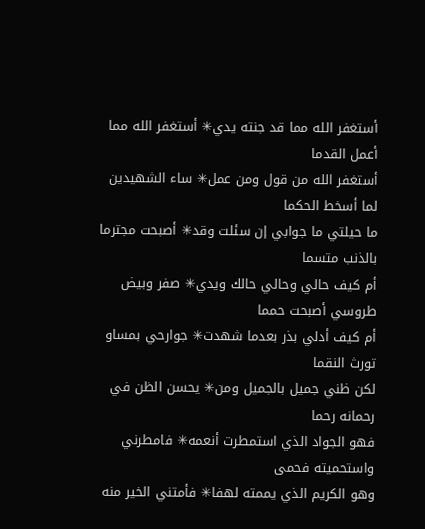أستغفر الله مما قد جنته يدي✳ أستغفر الله مما أعمل القدما
أستغفر الله من قول ومن عمل✳ ساء الشهيدين لما أسخط الحكما
ما حيلتي ما جوابي إن سئلت وقد✳ أصبحت مجترما بالذنب متسما
أم كيف حالي وحالي حالك ويدي✳ صفر وبيض طروسي أصبحت حمما
أم كيف أدلي بذر بعدما شهدت✳ جوارحي بمساو تورث النقما
لكن ظني جميل بالجميل ومن✳ يحسن الظن في رحمانه رحما
فهو الجواد الذي استمطرت أنعمه✳ فامطرني واستحميته فحمى
وهو الكريم الذي يممته لهفا✳ فأمتني الخير منه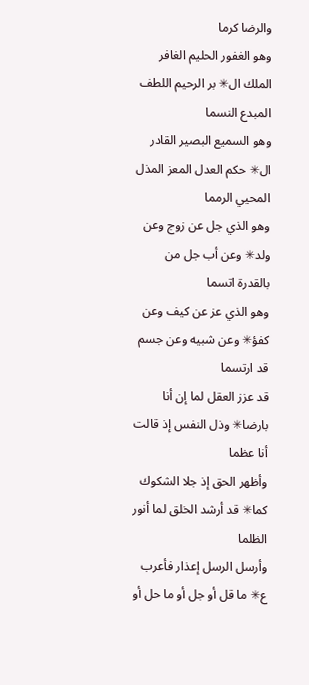والرضا كرما
وهو الغفور الحليم الغافر الملك ال✳ بر الرحيم اللطف المبدع النسما
وهو السميع البصير القادر ال✳ حكم العدل المعز المذل المحيي الرمما
وهو الذي جل عن زوج وعن ولد✳ وعن أب جل من بالقدرة اتسما
وهو الذي عز عن كيف وعن كفؤ✳ وعن شبيه وعن جسم قد ارتسما
قد عزز العقل لما إن أنا بارضا✳ وذل النفس إذ قالت أنا عظما
وأظهر الحق إذ جلا الشكوك كما✳ قد أرشد الخلق لما أنور الظلما
وأرسل الرسل إعذار فأعرب ع✳ ما قل أو جل أو ما حل أو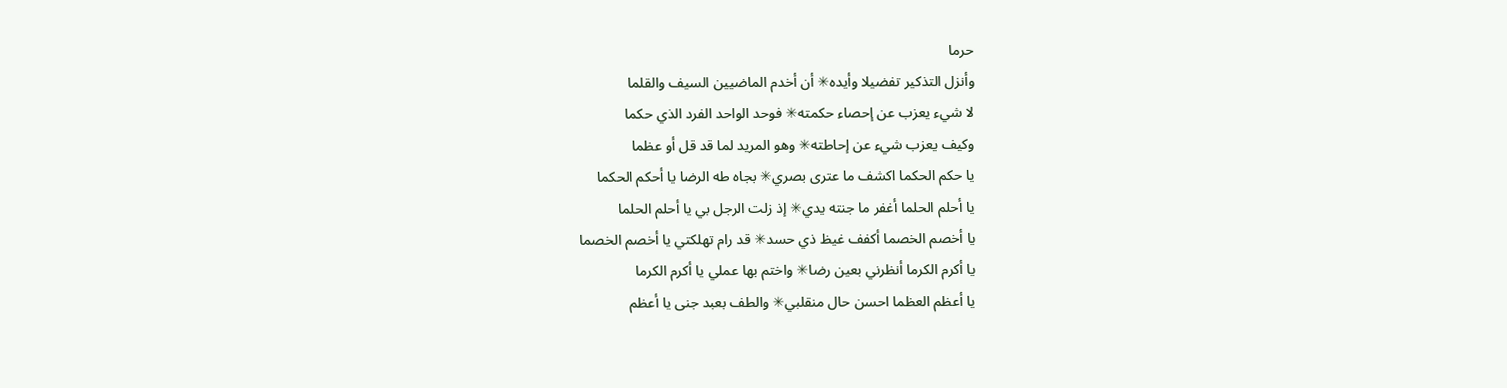حرما
وأنزل التذكير تفضيلا وأيده✳ أن أخدم الماضيين السيف والقلما
لا شيء يعزب عن إحصاء حكمته✳ فوحد الواحد الفرد الذي حكما
وكيف يعزب شيء عن إحاطته✳ وهو المريد لما قد قل أو عظما
يا حكم الحكما اكشف ما عترى بصري✳ بجاه طه الرضا يا أحكم الحكما
يا أحلم الحلما أغفر ما جنته يدي✳ إذ زلت الرجل بي يا أحلم الحلما
يا أخصم الخصما أكفف غيظ ذي حسد✳ قد رام تهلكتي يا أخصم الخصما
يا أكرم الكرما أنظرني بعين رضا✳ واختم بها عملي يا أكرم الكرما
يا أعظم العظما احسن حال منقلبي✳ والطف بعبد جنى يا أعظم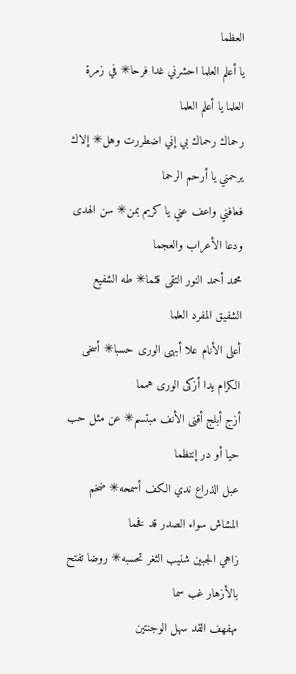العظما
يا أعلم العلما احشرني غدا فرحا✳ في زمرة العلما يا أعلم العلما
رحماك رحماك بي إني اضطررت وهل✳ إلاك يرحمني يا أرحم الرحما
فعافني واعف عني يا كريم بمن✳ سن الهدى ودعا الأعراب والعجما
محمد أحمد النور التقى قثما✳ طه الشفيع الشفيق المفرد العلما
أعلى الأنام علا أبهى الورى حسبا✳ أسخى الكرام يدا أزكى الورى همما
أزج أبلج أقنى الأنف مبتسم✳ عن مثل حب حيا أو در إنتظما
عبل الذراع ندي الكف أسمحه✳ ضخم المشاش سواء الصدر قد فخما
زاهي الجبين شنيب الثغر تحسبه✳ روضا تفتح بالأزهار غب سما
مهفهف القد سهل الوجنتين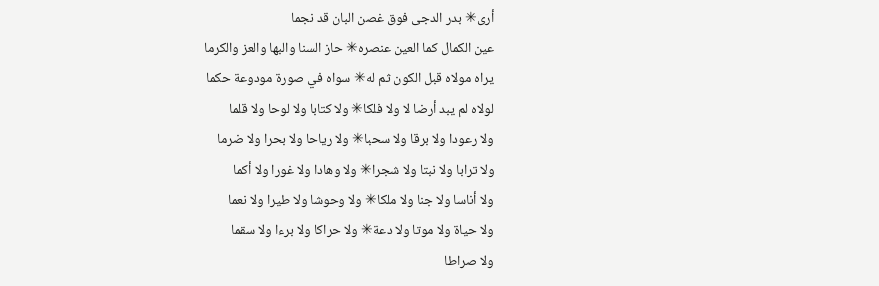أرى✳ بدر الدجى فوق غصن البان قد نجما
عين الكمال كما العين عنصره✳ حاز السنا والبها والعز والكرما
يراه مولاه قبل الكون ثم له✳ سواه في صورة مودوعة حكما
لولاه لم يبد أرضا لا ولا فلكا✳ ولا كتابا ولا لوحا ولا قلما
ولا رعودا ولا برقا ولا سحبا✳ ولا رياحا ولا بحرا ولا ضرما
ولا ترابا ولا نبتا ولا شجرا✳ ولا وهادا ولا غورا ولا أكما
ولا أناسا ولا جنا ولا ملكا✳ ولا وحوشا ولا طيرا ولا نعما
ولا حياة ولا موتا ولا دعة✳ ولا حراكا ولا برءا ولا سقما
ولا صراطا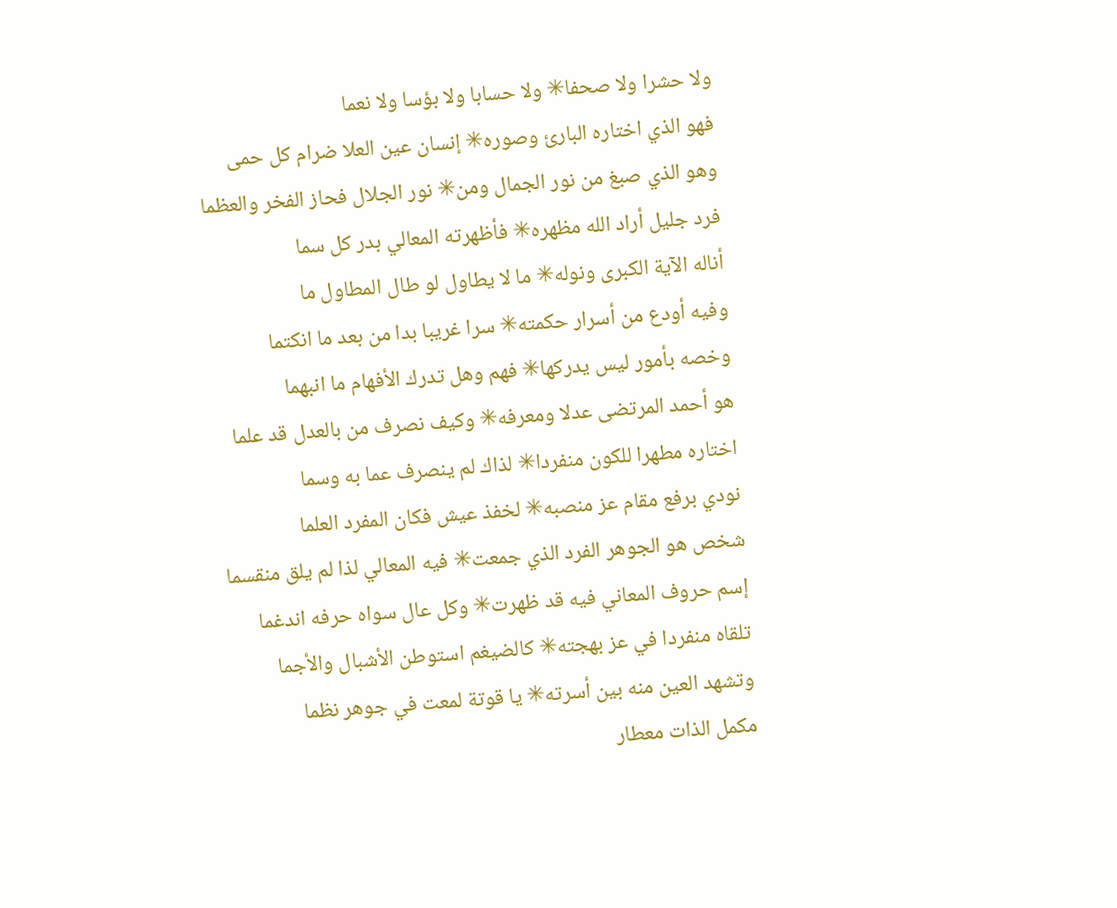ولا حشرا ولا صحفا✳ ولا حسابا ولا بؤسا ولا نعما
فهو الذي اختاره البارئ وصوره✳ إنسان عين العلا ضرام كل حمى
وهو الذي صبغ من نور الجمال ومن✳ نور الجلال فحاز الفخر والعظما
فرد جليل أراد الله مظهره✳ فأظهرته المعالي بدر كل سما
أناله الآية الكبرى ونوله✳ ما لا يطاول لو طال المطاول ما
وفيه أودع من أسرار حكمته✳ سرا غريبا بدا من بعد ما انكتما
وخصه بأمور ليس يدركها✳ فهم وهل تدرك الأفهام ما انبهما
هو أحمد المرتضى عدلا ومعرفه✳ وكيف نصرف من بالعدل قد علما
اختاره مطهرا للكون منفردا✳ لذاك لم ينصرف عما به وسما
نودي برفع مقام عز منصبه✳ لخفذ عيش فكان المفرد العلما
شخص هو الجوهر الفرد الذي جمعت✳ فيه المعالي لذا لم يلق منقسما
إسم حروف المعاني فيه قد ظهرت✳ وكل عال سواه حرفه اندغما
تلقاه منفردا في عز بهجته✳ كالضيغم استوطن الأشبال والأجما
وتشهد العين منه بين أسرته✳ يا قوتة لمعت في جوهر نظما
مكمل الذات معطار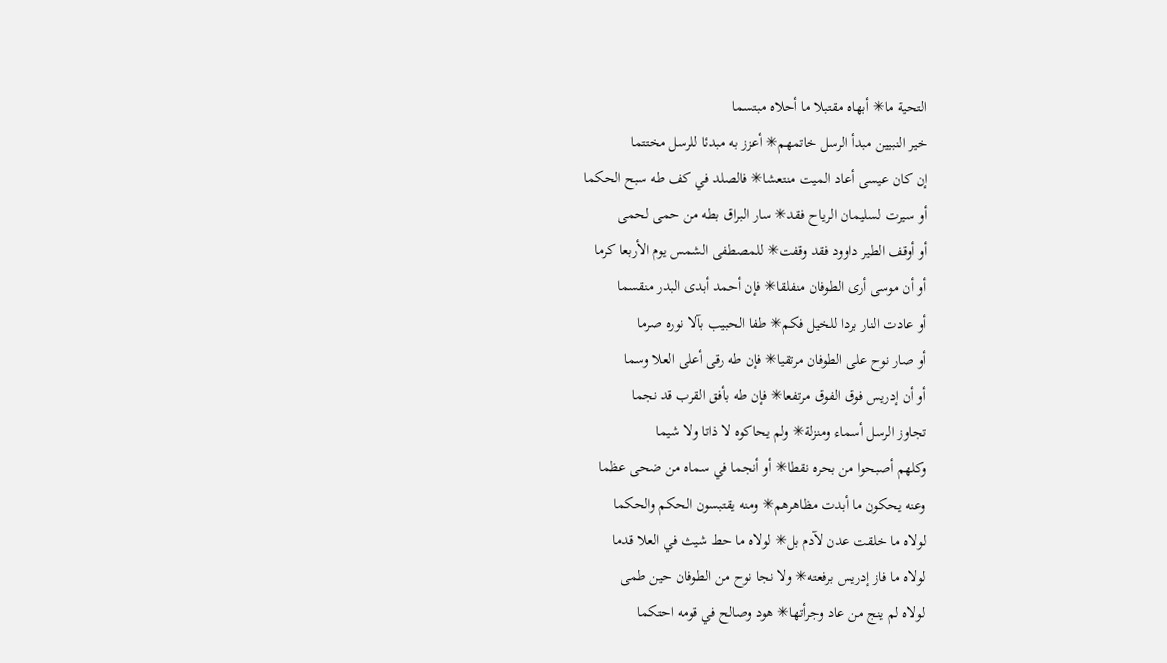التحية ما✳ أبهاه مقتبلا ما أحلاه مبتسما
خير النبيين مبدأ الرسل خاتمهم✳ أعزز به مبدئا للرسل مختتما
إن كان عيسى أعاد الميت منتعشا✳ فالصلد في كف طه سبح الحكما
أو سيرت لسليمان الرياح فقد✳ سار البراق بطه من حمى لحمى
أو أوقف الطير داوود فقد وقفت✳ للمصطفى الشمس يوم الأربعا كرما
أو أن موسى أرى الطوفان منفلقا✳ فإن أحمد أبدى البدر منقسما
أو عادت النار بردا للخيل فكم✳ طفا الحبيب بآلا نوره صرما
أو صار نوح على الطوفان مرتقيا✳ فإن طه رقى أعلى العلا وسما
أو أن إدريس فوق الفوق مرتفعا✳ فإن طه بأفق القرب قد نجما
تجاوز الرسل أسماء ومنزلة✳ ولم يحاكوه لا ذاتا ولا شيما
وكلهم أصبحوا من بحره نقطا✳ أو أنجما في سماه من ضحى عظما
وعنه يحكون ما أبدت مظاهرهم✳ ومنه يقتبسون الحكم والحكما
لولاه ما خلقت عدن لآدم بل✳ لولاه ما حط شيث في العلا قدما
لولاه ما فاز إدريس برفعته✳ ولا نجا نوح من الطوفان حين طمى
لولاه لم ينج من عاد وجرأتها✳ هود وصالح في قومه احتكما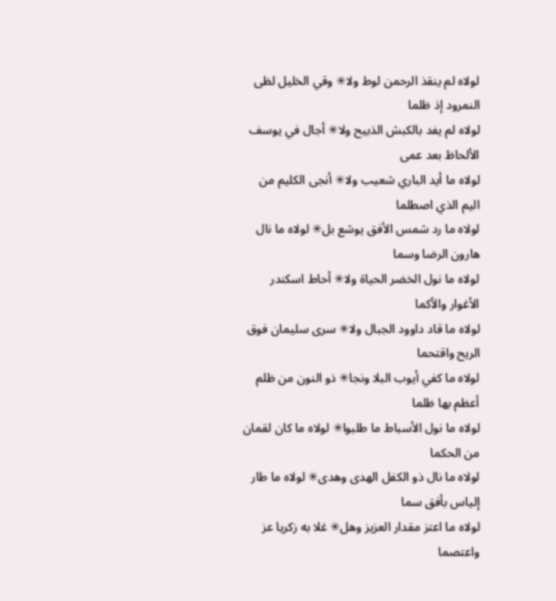لولاه لم ينقذ الرحمن لوط ولا✳ وقي الخليل لظى النمرود إذ ظلما
لولاه لم يفد بالكبش الذبيح ولا✳ أجال في يوسف الألحاظ بعد عمى
لولاه ما أيد الباري شعيب ولا✳ أنجى الكليم من اليم الذي اصطلما
لولاه ما رد شمس الأفق يوشع بل✳ لولاه ما نال هارون الرضا وسما
لولاه ما نول الخضر الحياة ولا✳ أحاط اسكندر الأغوار والأكما
لولاه ما قاد داوود الجبال ولا✳ سرى سليمان فوق الريح واقتحما
لولاه ما كفي أيوب البلا ونجا✳ ذو النون من ظلم أعظم بها ظلما
لولاه ما نول الأسباط ما طلبوا✳ لولاه ما كان لقمان من الحكما
لولاه ما نال ذو الكفل الهدى وهدى✳ لولاه ما طار إلياس بأفق سما
لولاه ما اعتز مقدار العزيز وهل✳ غلا به زكريا عز واعتصما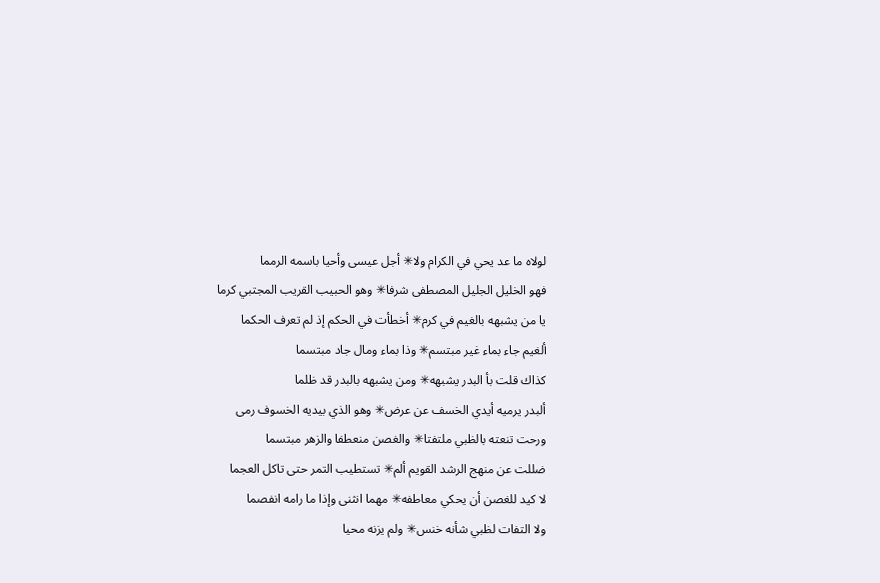لولاه ما عد يحي في الكرام ولا✳ أجل عيسى وأحيا باسمه الرمما
فهو الخليل الجليل المصطفى شرفا✳ وهو الحبيب القريب المجتبي كرما
يا من يشبهه بالغيم في كرم✳ أخطأت في الحكم إذ لم تعرف الحكما
ألغيم جاء بماء غير مبتسم✳ وذا بماء ومال جاد مبتسما
كذاك قلت بأ البدر يشبهه✳ ومن يشبهه بالبدر قد ظلما
ألبدر يرميه أيدي الخسف عن عرض✳ وهو الذي بيديه الخسوف رمى
ورحت تنعته بالظبي ملتفتا✳ والغصن منعطفا والزهر مبتسما
ضللت عن منهج الرشد القويم ألم✳ تستطيب التمر حتى تاكل العجما
لا كيد للغصن أن يحكي معاطفه✳ مهما انثنى وإذا ما رامه انفصما
ولا التفات لظبي شأنه خنس✳ ولم يزنه محيا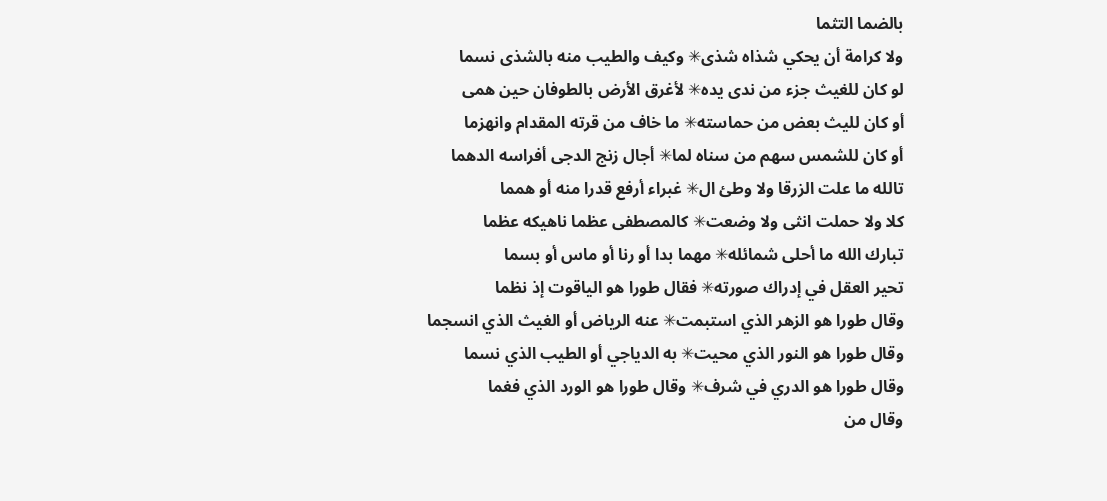بالضما التثما
ولا كرامة أن يحكي شذاه شذى✳ وكيف والطيب منه بالشذى نسما
لو كان للغيث جزء من ندى يده✳ لأغرق الأرض بالطوفان حين همى
أو كان لليث بعض من حماسته✳ ما خاف من قرته المقدام وانهزما
أو كان للشمس سهم من سناه لما✳ أجال زنج الدجى أفراسه الدهما
تالله ما علت الزرقا ولا وطئ ال✳ غبراء أرفع قدرا منه أو همما
كلا ولا حملت انثى ولا وضعت✳ كالمصطفى عظما ناهيكه عظما
تبارك الله ما أحلى شمائله✳ مهما بدا أو رنا أو ماس أو بسما
تحير العقل في إدراك صورته✳ فقال طورا هو الياقوت إذ نظما
وقال طورا هو الزهر الذي استبمت✳ عنه الرياض أو الغيث الذي انسجما
وقال طورا هو النور الذي محيت✳ به الدياجي أو الطيب الذي نسما
وقال طورا هو الدري في شرف✳ وقال طورا هو الورد الذي فغما
وقال من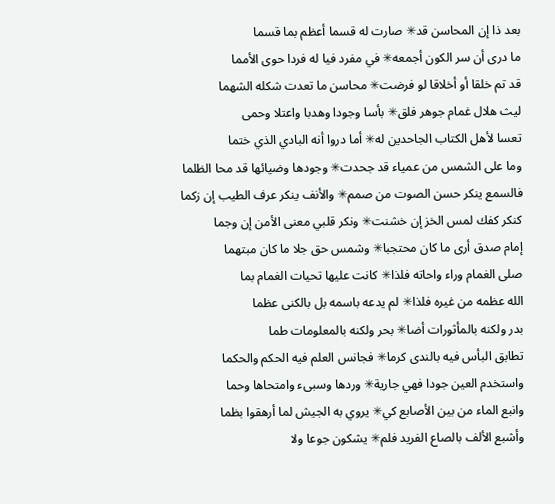بعد ذا إن المحاسن قد✳ صارت له قسما أعظم بما قسما
ما درى أن سر الكون أجمعه✳ في مفرد فيا له فردا حوى الأمما
قد تم خلقا أو أخلاقا لو فرضت✳ محاسن ما تعدت شكله الشهما
ليث هلال غمام جوهر فلق✳ بأسا وجودا وهدبا واعتلا وحمى
تعسا لأهل الكتاب الجاحدين له✳ أما دروا أنه البادي الذي ختما
وما على الشمس من عمياء قد جحدت✳ وجودها وضيائها قد محا الظلما
فالسمع ينكر حسن الصوت من صمم✳ والأنف ينكر عرف الطيب إن زكما
كنكر كفك لمس الخز إن خشنت✳ ونكر قلبي معنى الأمن إن وجما
إمام صدق أرى ما كان محتجبا✳ وشمس حق جلا ما كان مبتهما
صلى الغمام وراء واحاته فلذا✳ كانت عليها تحيات الغمام بما
الله عظمه من غيره فلذا✳ لم يدعه باسمه بل بالكنى عظما
بدر ولكنه بالمأثورات أضا✳ بحر ولكنه بالمعلومات طما
تطابق البأس فيه بالندى كرما✳ فجانس العلم فيه الحكم والحكما
واستخدم العين جودا فهي جارية✳ وردها وسبىء وامتحاها وحما
وانبع الماء من بين الأصابع كي✳ يروي به الجيش لما أرهقوا بظما
وأشبع الألف بالصاع الفريد فلم✳ يشكون جوعا ولا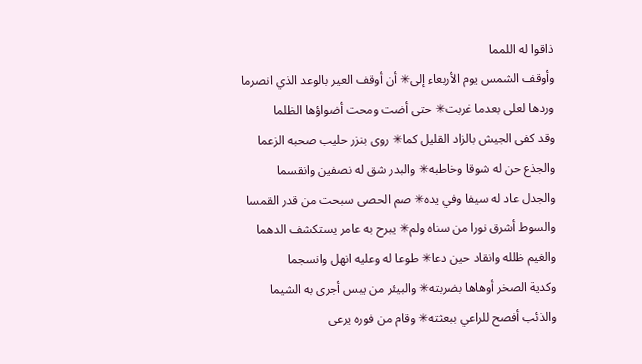ذاقوا له اللمما
وأوقف الشمس يوم الأربعاء إلى✳ أن أوقف العير بالوعد الذي انصرما
وردها لعلى بعدما غربت✳ حتى أضت ومحت أضواؤها الظلما
وقد كفى الجيش بالزاد القليل كما✳ روى بنزر حليب صحبه الزعما
والجذع حن له شوقا وخاطبه✳ والبدر شق له نصفين وانقسما
والجدل عاد له سيفا وفي يده✳ صم الحصى سبحت من قدر القمسا
والسوط أشرق نورا من سناه ولم✳ يبرح به عامر يستكشف الدهما
والغيم ظلله وانقاد حين دعا✳ طوعا له وعليه انهل وانسجما
وكدية الصخر أوهاها بضربته✳ والبيئر من يبس أجرى به الشيما
والذئب أفصح للراعي ببعثته✳ وقام من فوره يرعى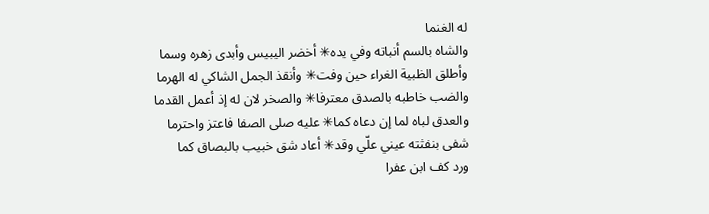له الغنما
والشاه بالسم أنباته وفي يده✳ أخضر اليبيس وأبدى زهره وسما
وأطلق الظبية الغراء حين وفت✳ وأنقذ الجمل الشاكي له الهرما
والضب خاطبه بالصدق معترفا✳ والصخر لان له إذ أعمل القدما
والعدق لباه لما إن دعاه كما✳ عليه صلى الصفا فاعتز واحترما
شفى بنفثته عيني علّي وقد✳ أعاد شق خبيب بالبصاق كما
ورد كف ابن عفرا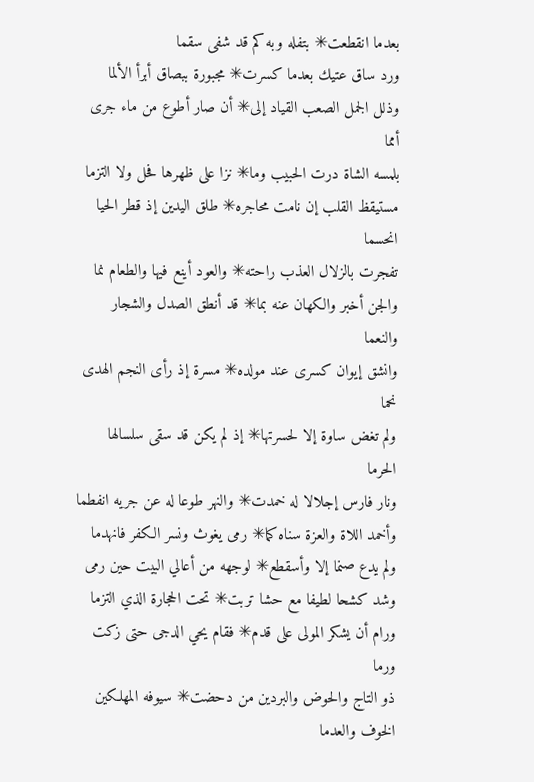بعدما انقطعت✳ بتفله وبه كم قد شفى سقما
ورد ساق عتيك بعدما كسرت✳ مجبورة ببصاق أبرأ الألما
وذلل الجمل الصعب القياد إلى✳ أن صار أطوع من ماء جرى أمما
بلمسه الشاة درت الحبيب وما✳ نزا على ظهرها فحل ولا التزما
مستيقظ القلب إن نامت محاجره✳ طلق اليدين إذ قطر الحيا انحسما
تفجرت بالزلال العذب راحته✳ والعود أينع فيها والطعام نما
والجن أخبر والكهان عنه بما✳ قد أنطق الصدل والشجار والنعما
وانشق إيوان كسرى عند مولده✳ مسرة إذ رأى النجم الهدى نحما
ولم تغض ساوة إلا لحسرتها✳ إذ لم يكن قد سقى سلسالها الحرما
ونار فارس إجلالا له خمدت✳ والنهر طوعا له عن جريه انفطما
وأخمد اللاة والعزة سناه كما✳ رمى يغوث ونسر الكفر فانهدما
ولم يدع صنما إلا وأسقطع✳ لوجهه من أعالي البيت حين رمى
وشد كشحا لطيفا مع حشا تربت✳ تحت الحجارة الذي التزما
ورام أن يشكر المولى على قدم✳ فقام يحي الدجى حتى زكت ورما
ذو التاج والحوض والبردين من دحضت✳ سيوفه المهلكين الخوف والعدما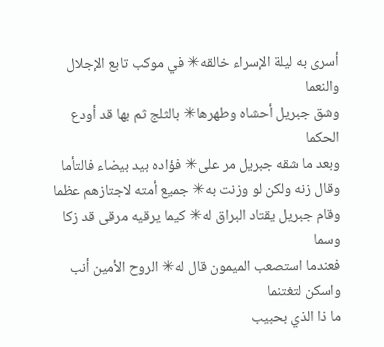أسرى به ليلة الإسراء خالقه✳ في موكب تابع الإجلال والنعما
وشق جبريل أحشاه وطهرها✳ بالثلج ثم بها قد أودع الحكما
وبعد ما شقه جبريل مر على✳ فؤاده بيد بيضاء فالتأما
وقال زنه ولكن لو وزنت به✳ جميع أمته لاجتازهم عظما
وقام جبريل يقتاد البراق له✳ كيما يرقيه مرقى قد زكا وسما
فعندما استصعب الميمون قال له✳ الروح الأمين أنب واسكن لتغتنما
ما ذا الذي بحبيب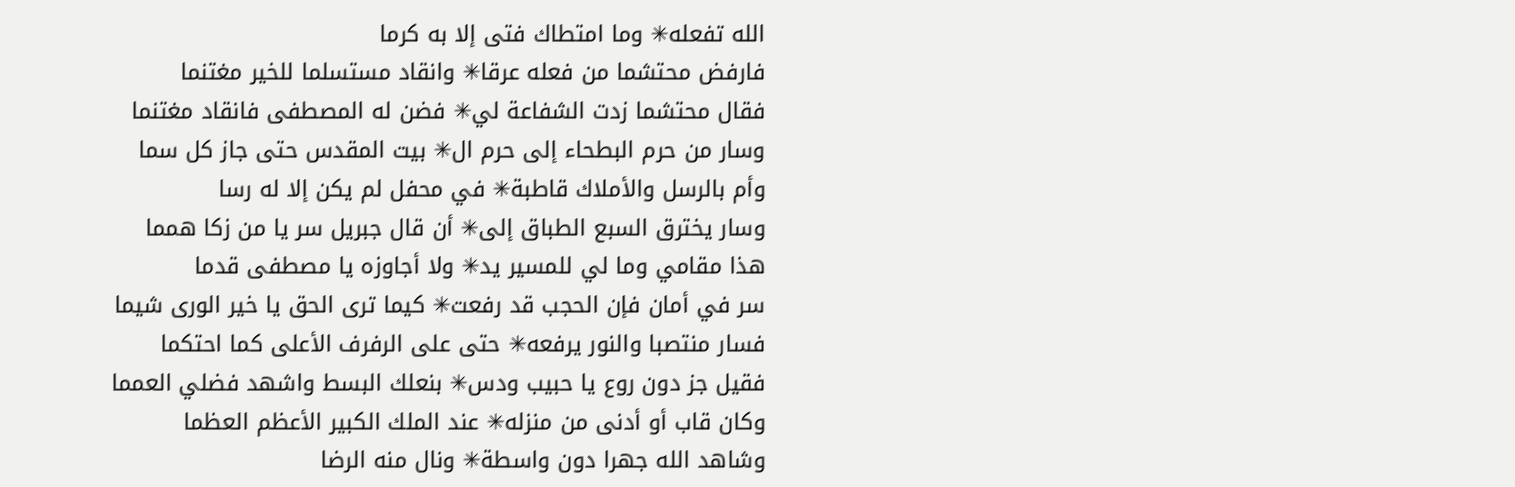الله تفعله✳ وما امتطاك فتى إلا به كرما
فارفض محتشما من فعله عرقا✳ وانقاد مستسلما للخير مغتنما
فقال محتشما زدت الشفاعة لي✳ فضن له المصطفى فانقاد مغتنما
وسار من حرم البطحاء إلى حرم ال✳ بيت المقدس حتى جاز كل سما
وأم بالرسل والأملاك قاطبة✳ في محفل لم يكن إلا له رسا
وسار يخترق السبع الطباق إلى✳ أن قال جبريل سر يا من زكا همما
هذا مقامي وما لي للمسير يد✳ ولا أجاوزه يا مصطفى قدما
سر في أمان فإن الحجب قد رفعت✳ كيما ترى الحق يا خير الورى شيما
فسار منتصبا والنور يرفعه✳ حتى على الرفرف الأعلى كما احتكما
فقيل جز دون روع يا حبيب ودس✳ بنعلك البسط واشهد فضلي العمما
وكان قاب أو أدنى من منزله✳ عند الملك الكبير الأعظم العظما
وشاهد الله جهرا دون واسطة✳ ونال منه الرضا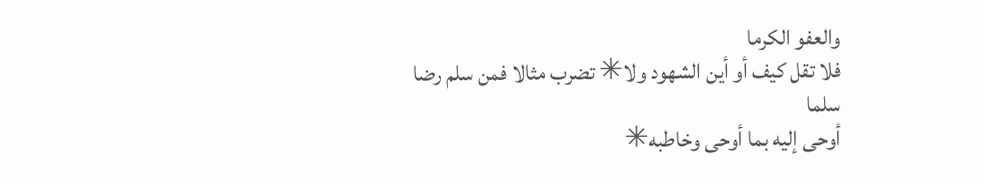والعفو الكرما
فلا تقل كيف أو أين الشهود ولا✳ تضرب مثالا فمن سلم رضا سلما
أوحى إليه بما أوحى وخاطبه✳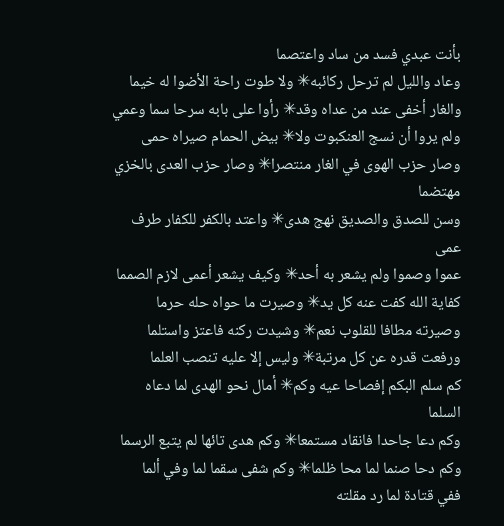بأنت عبدي فسد من ساد واعتصما
وعاد والليل لم ترحل ركائبه✳ ولا طوت راحة الأضوا له خيما
والغار أخفى عند من عداه وقد✳ رأوا على بابه سرحا سما وعمي
ولم يروا أن نسج العنكبوت ولا✳ بيض الحمام صيراه حمى
وصار حزب الهوى في الغار منتصرا✳ وصار حزب العدى بالخزي مهتضما
وسن للصدق والصديق نهج هدى✳ واعتد بالكفر للكفار طرف عمى
عموا وصموا ولم يشعر به أحد✳ وكيف يشعر أعمى لازم الصمما
كفاية الله كفت عنه كل يد✳ وصيرت ما حواه حله حرما
وصيرته مطافا للقلوب نعم✳ وشيدت ركنه فاعتز واستلما
ورفعت قدره عن كل مرتبة✳ وليس إلا عليه تنصب العلما
كم سلم البكم إفصاحا عيه وكم✳ أمال نحو الهدى لما دعاه السلما
وكم دعا جاحدا فانقاد مستمعا✳ وكم هدى تائها لم يتبع الرسما
وكم دحا صنما لما محا ظلما✳ وكم شفى سقما لما وفي ألما
ففي قتادة لما رد مقلته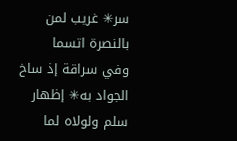سر✳ غريب لمن بالنصرة اتسما
وفي سراقة إذ ساخ الجواد به✳ إظهار سلم ولولاه لما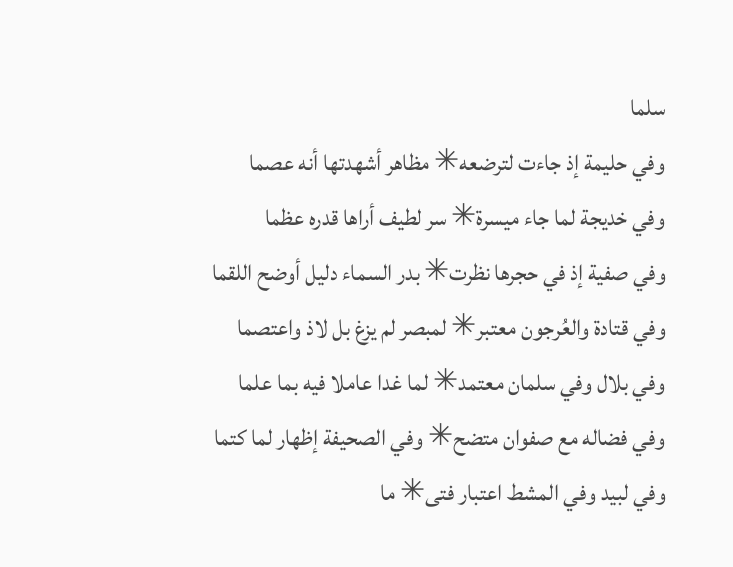سلما
وفي حليمة إذ جاءت لترضعه✳ مظاهر أشهدتها أنه عصما
وفي خديجة لما جاء ميسرة✳ سر لطيف أراها قدره عظما
وفي صفية إذ في حجرها نظرت✳ بدر السماء دليل أوضح اللقما
وفي قتادة والعُرجون معتبر✳ لمبصر لم يزغ بل لاذ واعتصما
وفي بلال وفي سلمان معتمد✳ لما غدا عاملا فيه بما علما
وفي فضاله مع صفوان متضح✳ وفي الصحيفة إظهار لما كتما
وفي لبيد وفي المشط اعتبار فتى✳ ما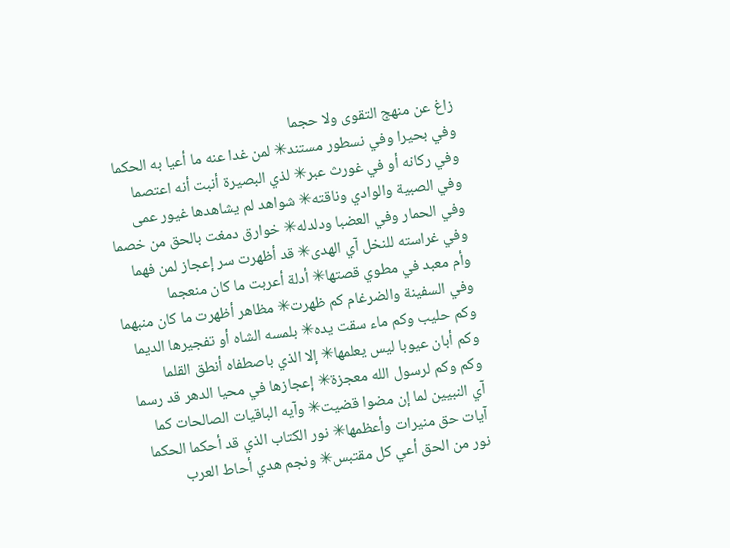زاغ عن منهج التقوى ولا حجما
وفي بحيرا وفي نسطور مستند✳ لمن غدا عنه ما أعيا به الحكما
وفي ركانه أو في غورث عبر✳ لذي البصيرة أنبت أنه اعتصما
وفي الصبية والوادي وناقته✳ شواهد لم يشاهدها غيور عمى
وفي الحمار وفي العضبا ودلدله✳ خوارق دمغت بالحق من خصما
وفي غراسته للنخل آي الهدى✳ قد أظهرت سر إعجاز لمن فهما
وأم معبد في مطوي قصتها✳ أدلة أعربت ما كان منعجما
وفي السفينة والضرغام كم ظهرت✳ مظاهر أظهرت ما كان منبهما
وكم حليب وكم ماء سقت يده✳ بلمسه الشاه أو تفجيرها الديما
وكم أبان عيوبا ليس يعلمها✳ إلا الذي باصطفاه أنطق القلما
وكم وكم لرسول الله معجزة✳ إعجازها في محيا الدهر قد رسما
آي النبيين لما إن مضوا قضيت✳ وآيه الباقيات الصالحات كما
آيات حق منيرات وأعظمها✳ نور الكتاب الذي قد أحكما الحكما
نور من الحق أعي كل مقتبس✳ ونجم هدي أحاط العرب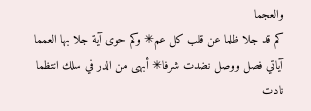والعجما
كم قد جلا ظلما عن قلب كل عم✳ وكم حوى آية جلا بها العمما
آياتي فصل ووصل نضدت شرفا✳ أبهى من الدر في سلك انتظما
نادت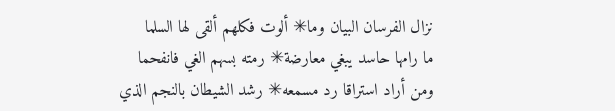نزال الفرسان البيان وما✳ ألوت فكلهم ألقى لها السلما
ما رامها حاسد يبغي معارضة✳ رمته بسهم الغي فانفحما
ومن أراد استراقا رد مسمعه✳ رشد الشيطان بالنجم الذي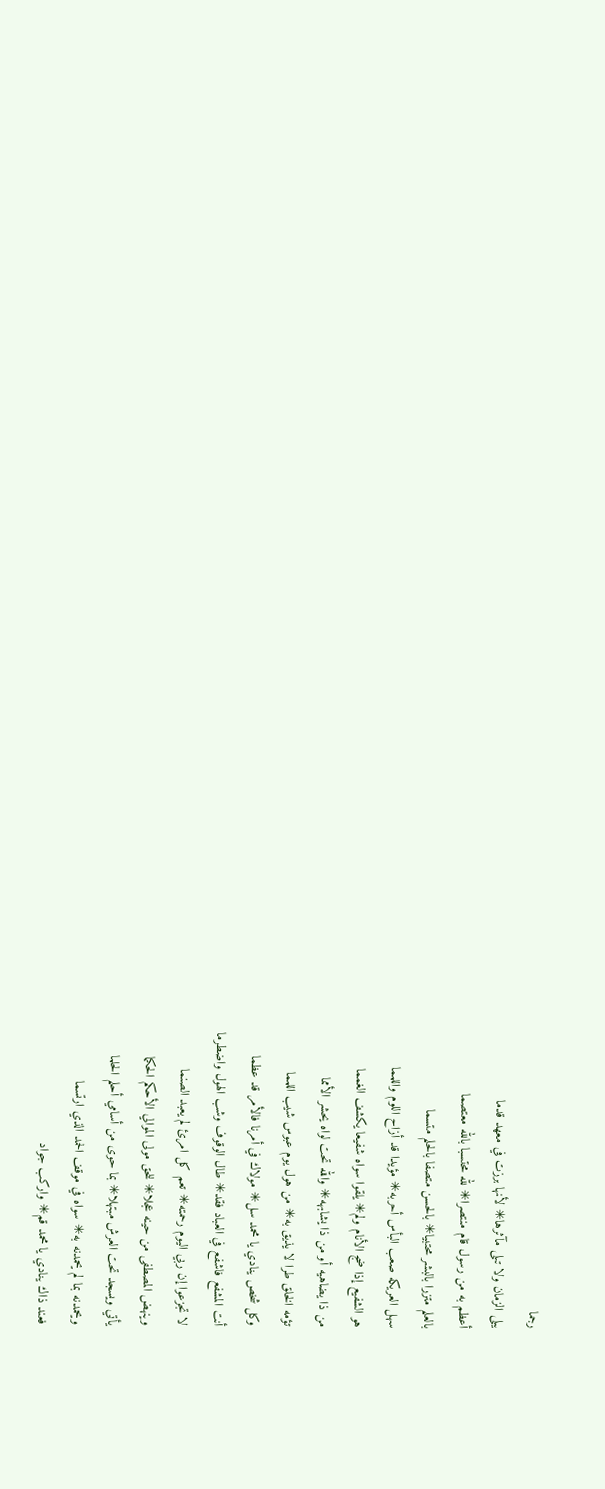رجما
يبلى الزمان ولا تبلى مآثرها✳ لأنها برزت في معهد قدما
أعظم به من رسول قام منتصرا✳ لله محتسبا بالله معتصما
بالعلم متزرا بالبشر محتبيا✳ بالحسن متصفا بالحلم متسما
سهل العريكه صعب البأس أحربه✳ مؤيدا قد أزاح اللوم واللمما
هو الشفيع إذا ضج الأنام ولم✳ يلقوا سواه شفيعا يكشف الغمما
من ذا يضاهيه أو من ذا يشابهه✳ والله تحت لواه يحشر الأمما
تؤمه الخلق طرا لا يذيق به✳ من هول يوم عبوس شيب اللمما
وكل شخص ينادي يا محمد سل✳ مولاك في أمرنا فالأمر قد عظما
أنت المشفع فاشفع في العباد فقد✳ طال الوقوف وشب الهول واضطرما
لا تجزعوا إن ربي اليوم رحمته✳ تعم كل امرئ لم يعبد الصنما
وينهض المصطفى من حينه عجلا✳ للحق مولى الموالي الأحكم الحكما
يأتي ويسجد تحت العرش مبتهلا✳ بما حوى من أسامي أحلم الحلما
ويحمدنه بما لم يحمدنه به✳ سواه في موقف الحمد الذي ارتسما
فعند ذاك ينادي يا محمد قم✳ واركب جواد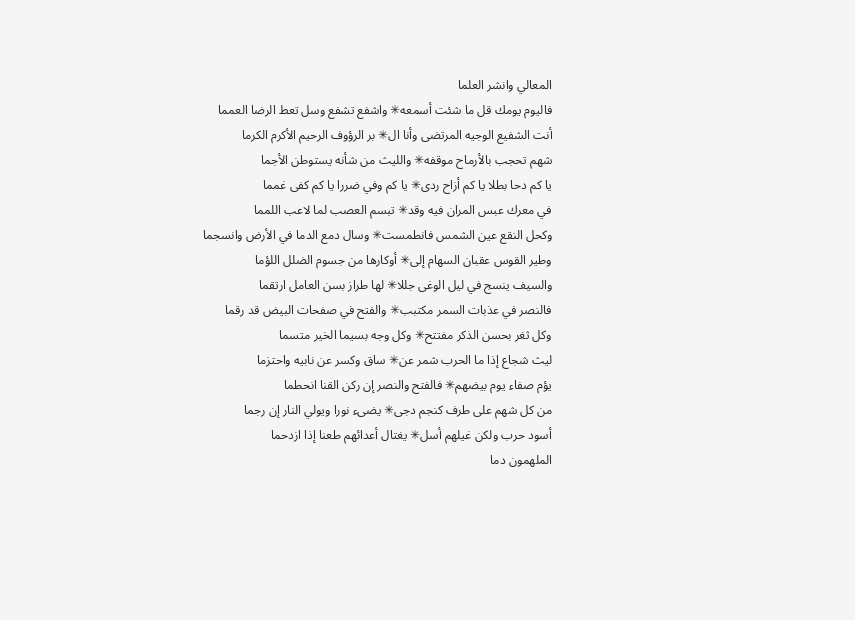المعالي وانشر العلما
فاليوم يومك قل ما شئت أسمعه✳ واشفع تشفع وسل تعط الرضا العمما
أنت الشفيع الوجيه المرتضى وأنا ال✳ بر الرؤوف الرحيم الأكرم الكرما
شهم تحجب بالأرماح موقفه✳ والليث من شأنه يستوطن الأجما
يا كم دحا بطلا يا كم أزاح ردى✳ يا كم وفي ضررا يا كم كفى غمما
في معرك عبس المران فيه وقد✳ تبسم العصب لما لاعب اللمما
وكحل النقع عين الشمس فانطمست✳ وسال دمع الدما في الأرض وانسجما
وطير القوس عقبان السهام إلى✳ أوكارها من جسوم الضلل اللؤما
والسيف ينسج في ليل الوغى جللا✳ لها طراز بسن العامل ارتقما
فالنصر في عذبات السمر مكتبب✳ والفتح في صفحات البيض قد رقما
وكل ثغر بحسن الذكر مفتتح✳ وكل وجه بسيما الخير متسما
ليث شجاع إذا ما الحرب شمر عن✳ ساق وكسر عن نابيه واحتزما
يؤم صفاء يوم بيضهم✳ فالفتح والنصر إن ركن القنا انحطما
من كل شهم على طرف كنجم دجى✳ يضىء نورا ويولي النار إن رجما
أسود حرب ولكن غيلهم أسل✳ يغتال أعدائهم طعنا إذا ازدحما
الملهمون دما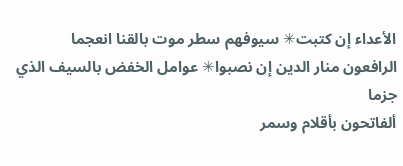الأعداء إن كتبت✳ سيوفهم سطر موت بالقنا انعجما
الرافعون منار الدين إن نصبوا✳ عوامل الخفض بالسيف الذي جزما
ألفاتحون بأقلام وسمر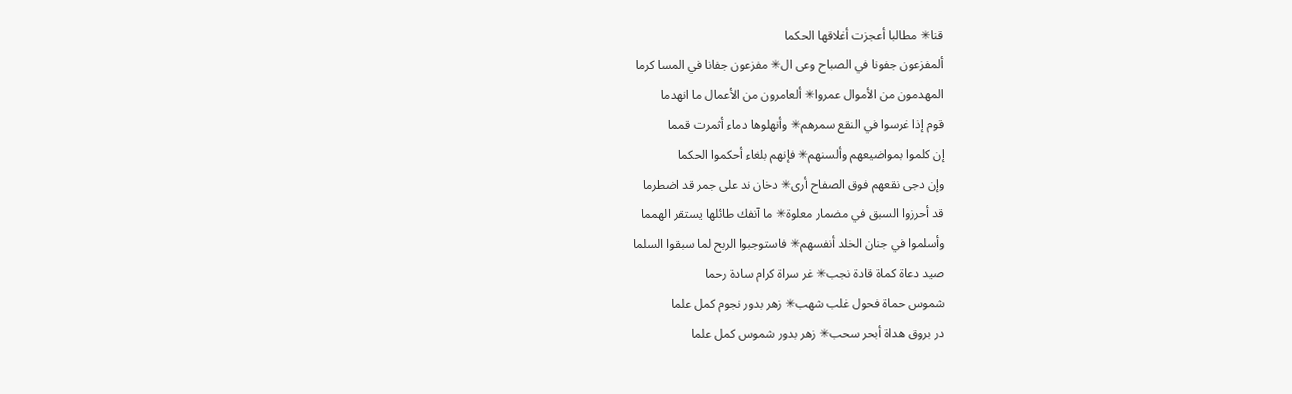قنا✳ مطالبا أعجزت أغلاقها الحكما
ألمفزعون جفونا في الصباح وعى ال✳ مفزعون جفانا في المسا كرما
المهدمون من الأموال عمروا✳ ألعامرون من الأعمال ما انهدما
قوم إذا غرسوا في النقع سمرهم✳ وأنهلوها دماء أثمرت قمما
إن كلموا بمواضيعهم وألسنهم✳ فإنهم بلغاء أحكموا الحكما
وإن دجى نقعهم فوق الصفاح أرى✳ دخان ند على جمر قد اضطرما
قد أحرزوا السبق في مضمار معلوة✳ ما آنفك طائلها يستقر الهمما
وأسلموا في جنان الخلد أنفسهم✳ فاستوجبوا الربح لما سبقوا السلما
صيد دعاة كماة قادة نجب✳ غر سراة كرام سادة رحما
شموس حماة فحول غلب شهب✳ زهر بدور نجوم كمل علما
در بروق هداة أبحر سحب✳ زهر بدور شموس كمل علما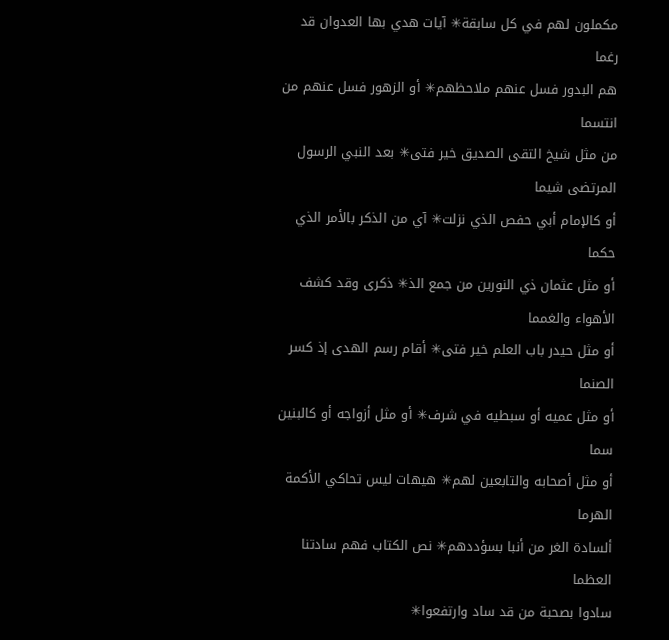مكملون لهم في كل سابقة✳ آيات هدي بها العدوان قد رغما
هم البدور فسل عنهم ملاحظهم✳ أو الزهور فسل عنهم من انتسما
من مثل شيخ التقى الصديق خير فتى✳ بعد النبي الرسول المرتضى شيما
أو كالإمام أبي حفص الذي نزلت✳ آي من الذكر بالأمر الذي حكما
أو مثل عثمان ذي النورين من جمع الذ✳ ذكرى وقد كشف الأهواء والغمما
أو مثل حيدر باب العلم خير فتى✳ أقام رسم الهدى إذ كسر الصنما
أو مثل عميه أو سبطيه في شرف✳ أو مثل أزواجه أو كالبنين سما
أو مثل أصحابه والتابعين لهم✳ هيهات ليس تحاكي الأكمة الهرما
ألسادة الغر من أنبا بسؤددهم✳ نص الكتاب فهم سادتنا العظما
سادوا بصحبة من قد ساد وارتفعوا✳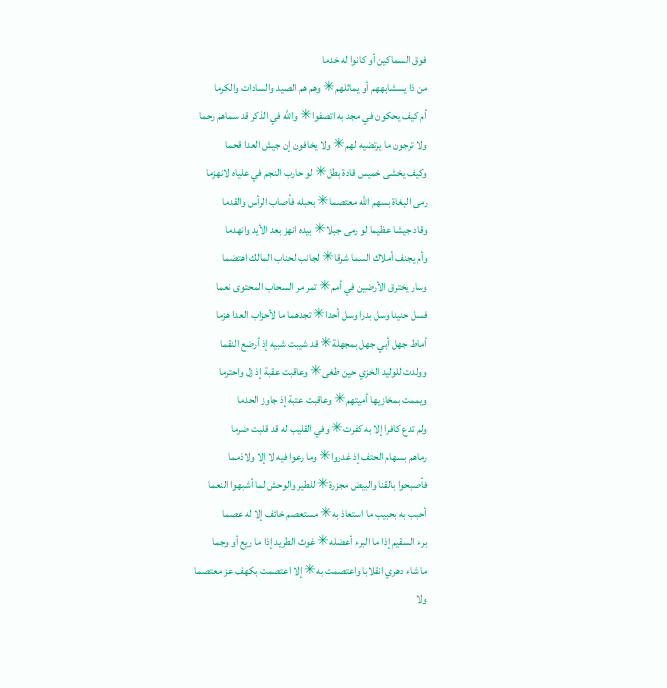فوق السماكين أو كانوا له خدما
من ذا يسشابههم أو يماثلهم✳ وهم هم الصيد والسادات والكرما
أم كيف يحكون في مجد به اتصفوا✳ والله في الذكر قد سماهم رحما
ولا ترجون ما يرتضيه لهم✳ ولا يخافون إن جيش العدا قحما
وكيف يخشى خميس قادة بطل✳ لو حارب النجم في علياه لانهزما
رمى البغاة بسهم الله معتصما✳ بحبله فأصاب الرأس والقدما
وقاد جيشا عظيما لو رمى جبلا✳ بيده انهز بعد الأيد وانهدما
وأم يجنف أملاك السما شرقا✳ لجانب لحناب المالك اهتضما
وسار يخترق الأرضين في أمم✳ تمر مر السحاب المحتوى نعما
فسل حنينا وسل بدرا وسل أحدا✳ تجدهما ما لأحزاب العدا هزما
أماط جهل أبي جهل بمجهلة✳ قد شيبت شبيه إذ أرضع النقما
وولدت للوليد الخزي حين طغى✳ وعاقبت عقبة إذ زل واحترما
ويممت بمخازيها أميتهم✳ وعاقبت عتبة إذ جاوز الحدما
ولم تدع كافرا إلا به كفرت✳ وفي القليب له قد قلبت ضرما
رماهم بسهام الحتف إذ غدروا✳ وما رعوا فيه لا إلا ولاذمما
فأصبحوا بالقنا والبيض مجزرة✳ للطير والوحش لما أشبهوا النعما
أحبب به بحبيب ما استعاذ به✳ مستعصم خائف إلا له عصما
برء السقيم إذا ما البرء أعضله✳ غوث الطريد إذا ما ريع أو وجما
ما شاء دهري انقلابا واعتصمت به✳ إلا اعتصمت بكهف عز معتصما
ولا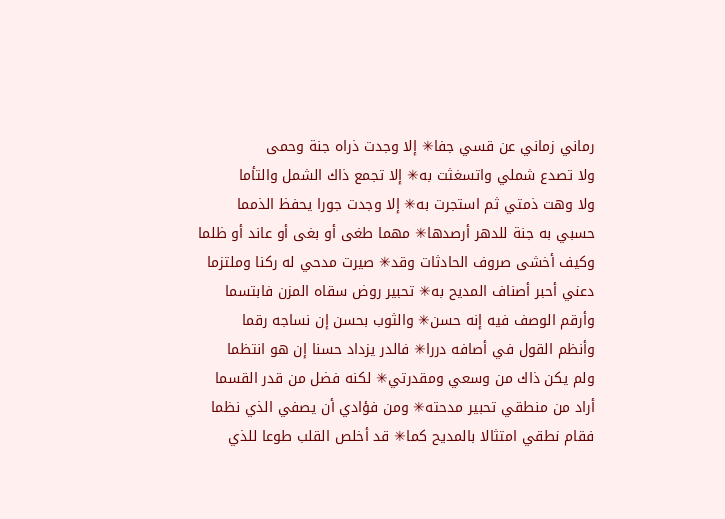رماني زماني عن قسي جفا✳ إلا وجدت ذراه جنة وحمى
ولا تصدع شملي واتسغثت به✳ إلا تجمع ذاك الشمل والتأما
ولا وهت ذمتي ثم استجرت به✳ إلا وجدت جورا يحفظ الذمما
حسبي به جنة للدهر أرصدها✳ مهما طغى أو بغى أو عاند أو ظلما
وكيف أخشى صروف الحادثات وقد✳ صيرت مدحي له ركنا وملتزما
دعني أحبر أصناف المديح به✳ تحبير روض سقاه المزن فابتسما
وأرقم الوصف فيه إنه حسن✳ والثوب بحسن إن نساجه رقما
وأنظم القول في أصافه دررا✳ فالدر يزداد حسنا إن هو انتظما
ولم يكن ذاك من وسعي ومقدرتي✳ لكنه فضل من قدر القسما
أراد من منطقي تحبير مدحته✳ ومن فؤادي أن يصفي الذي نظما
فقام نطقي امتثالا بالمديح كما✳ قد أخلص القلب طوعا للذي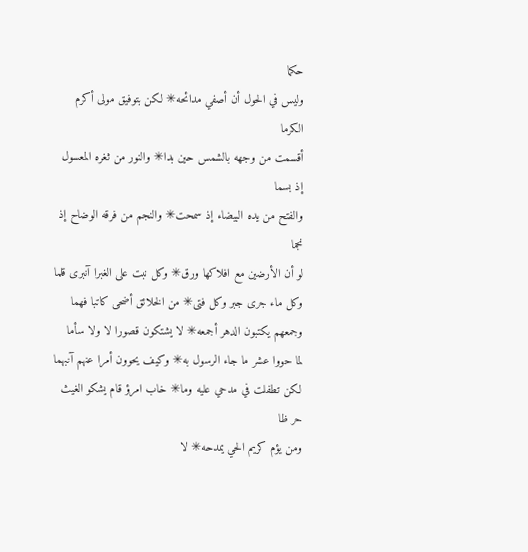حكما
وليس في الحول أن أصفي مدائحه✳ لكن بتوفيق مولى أكرم الكرما
أقسمت من وجهه بالشمس حين بدا✳ والنور من ثغره المعسول إذ بسما
والفتح من يده البيضاء إذ سمحت✳ والنجم من فرقه الوضاح إذ نجما
لو أن الأرضين مع افلاكها ورق✳ وكل نبت على الغبرا آنبرى قلما
وكل ماء جرى جبر وكل فتى✳ من الخلائق أضحى كاتبا فهما
وجمعهم يكتبون الدهر أجمعه✳ لا يشتكون قصورا لا ولا سأما
لما حووا عشر ما جاء الرسول به✳ وكيف يحوون أمرا عنهم آنبهما
لكن تطفلت في مدحي عليه وما✳ خاب امرؤ قام يشكو الغيث حر ظا
ومن يؤم كريم الحي يمدحه✳ لا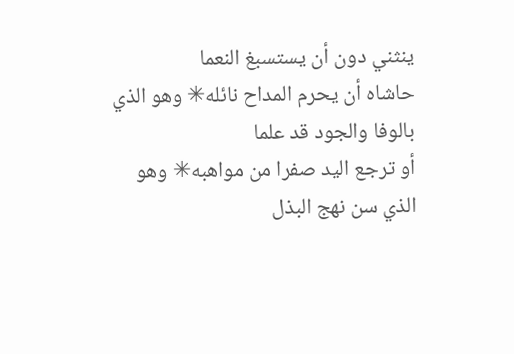ينثني دون أن يستسبغ النعما
حاشاه أن يحرم المداح نائله✳ وهو الذي بالوفا والجود قد علما
أو ترجع اليد صفرا من مواهبه✳ وهو الذي سن نهج البذل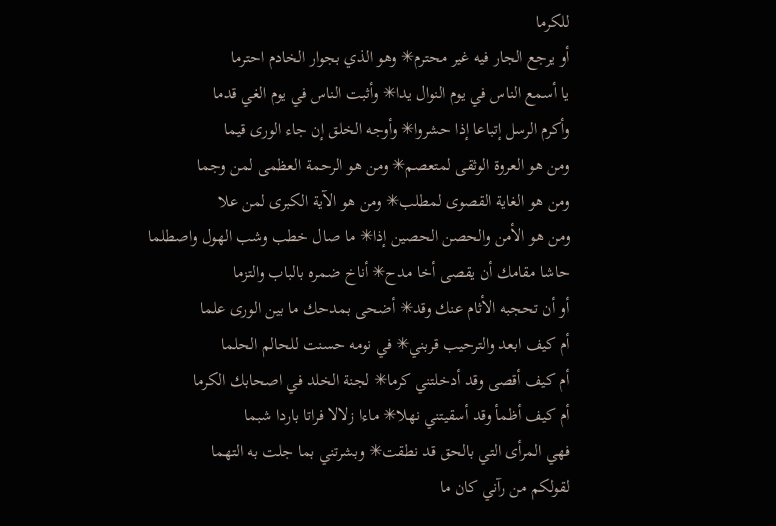للكرما
أو يرجع الجار فيه غير محترم✳ وهو الذي بجوار الخادم احترما
يا أسمع الناس في يوم النوال يدا✳ وأثبت الناس في يوم الغي قدما
وأكرم الرسل إتباعا إذا حشروا✳ وأوجه الخلق إن جاء الورى قيما
ومن هو العروة الوثقى لمتعصم✳ ومن هو الرحمة العظمى لمن وجما
ومن هو الغاية القصوى لمطلب✳ ومن هو الآية الكبرى لمن علا
ومن هو الأمن والحصن الحصين إذا✳ ما صال خطب وشب الهول واصطلما
حاشا مقامك أن يقصى أخا مدح✳ أناخ ضمره بالباب والتزما
أو أن تحجبه الأثام عنك وقد✳ أضحى بمدحك ما بين الورى علما
أم كيف ابعد والترحيب قربني✳ في نومه حسنت للحالم الحلما
أم كيف أقصى وقد أدخلتني كرما✳ لجنة الخلد في اصحابك الكرما
أم كيف أظمأ وقد أسقيتني نهلا✳ ماءا زلالا فراتا باردا شبما
فهي المرأى التي بالحق قد نطقت✳ وبشرتني بما جلت به التهما
لقولكم من رآني كان ما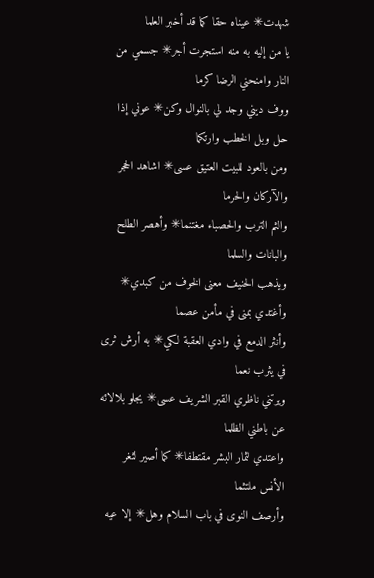شهدت✳ عيناه حقا كما قد أخبر العلما
يا من إليه به منه استجرت أجر✳ جسمي من النار وامنحني الرضا كرما
ووف ديني وجد لي بالنوال وكن✳ عوني إذا حل وبل الخطب وارتكما
ومن بالعود للبيت العتيق عسى✳ اشاهد الحجر والآركان والحرما
والثم الترب والحصباء مغتنما✳ وأهصر الطلح والبانات والسلما
ويذهب الحنيف معنى الخوف من كبدي✳ وأغتدي بمنى في مأمن عصما
وأنثر الدمع في وادي العقبة لكي✳ به أرش ثرى في يثرب نعما
ويرتني ناظري القبر الشريف عسى✳ يجلو بلالائه عن باطني الظلما
واعتدي لثمار البشر مقتطفا✳ كما أصير لثغر الأنس ملتثما
وأرصف النوى في باب السلام وهل✳ إلا عيه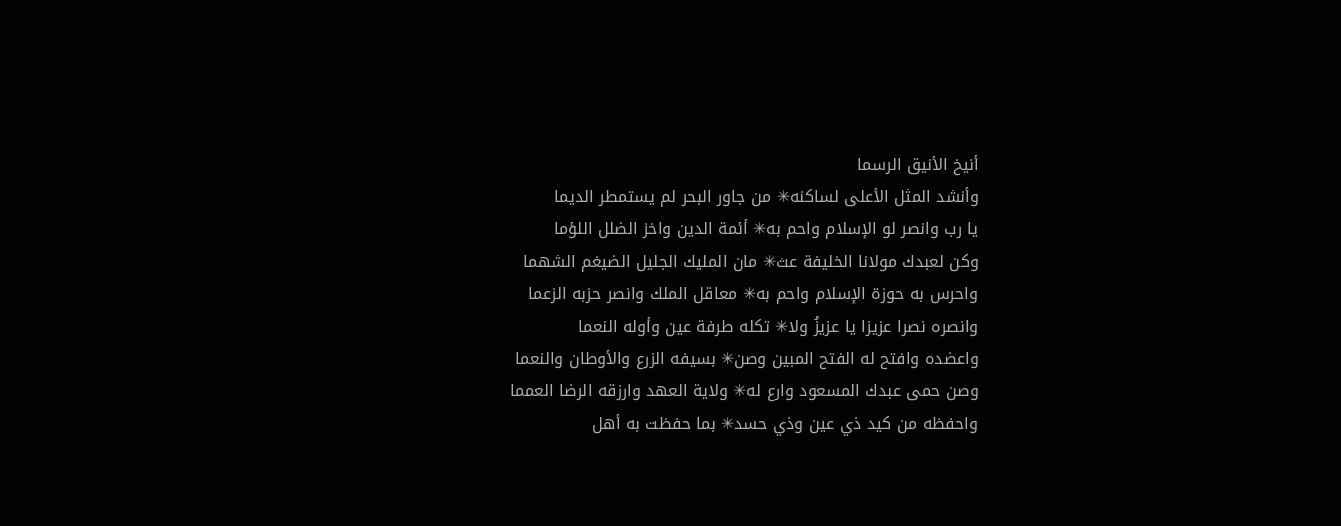أنيخ الأنيق الرسما
وأنشد المثل الأعلى لساكنه✳ من جاور البحر لم يستمطر الديما
يا رب وانصر لو الإسلام واحم به✳ أئمة الدين واخز الضلل اللؤما
وكن لعبدك مولانا الخليفة عث✳ مان المليك الجليل الضيغم الشهما
واحرس به حوزة الإسلام واحم به✳ معاقل الملك وانصر حزبه الزعما
وانصره نصرا عزيزا يا عزيزُ ولا✳ تكله طرفة عين وأوله النعما
واعضده وافتح له الفتح المبين وصن✳ بسيفه الزرع والأوطان والنعما
وصن حمى عبدك المسعود وارع له✳ ولاية العهد وارزقه الرضا العمما
واحفظه من كيد ذي عين وذي حسد✳ بما حفظت به أهل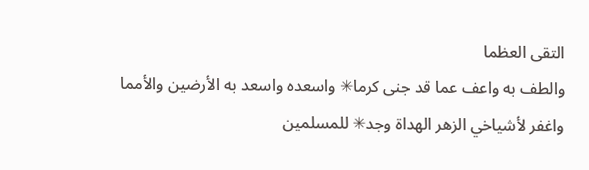التقى العظما
والطف به واعف عما قد جنى كرما✳ واسعده واسعد به الأرضين والأمما
واغفر لأشياخي الزهر الهداة وجد✳ للمسلمين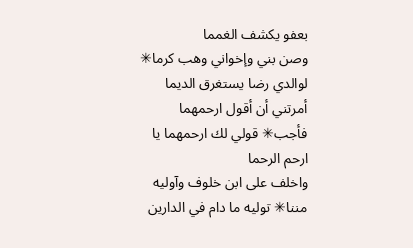بعفو يكشف الغمما
وصن بني وإخواني وهب كرما✳ لوالدي رضا يستغرق الديما
أمرتني أن أقول ارحمهما فأجب✳ قولي لك ارحمهما يا ارحم الرحما
واخلف على ابن خلوف وآوليه مننا✳ توليه ما دام في الدارين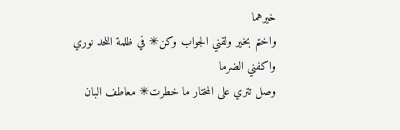خيرهما
واختم بخير ولقني الجواب وكن✳ في ظلمة اللحد نوري واكفني الضرما
وصل تتري على المختار ما خطرت✳ معاطف البان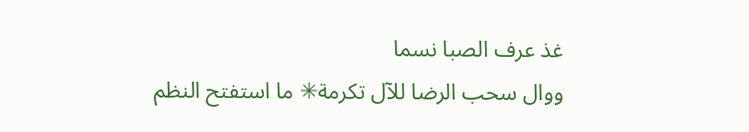غذ عرف الصبا نسما
ووال سحب الرضا للآل تكرمة✳ ما استفتح النظم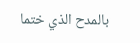بالمدح الذي ختما